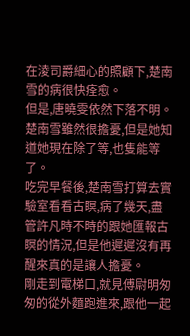在淩司爵細心的照顧下,楚南雪的病很快痊愈。
但是,唐曉雯依然下落不明。
楚南雪雖然很擔憂,但是她知道她現在除了等,也隻能等了。
吃完早餐後,楚南雪打算去實驗室看看古瞑,病了幾天,盡管許凡時不時的跟她匯報古瞑的情況,但是他遲遲沒有再醒來真的是讓人擔憂。
剛走到電梯口,就見傅尉明匆匆的從外麵跑進來,跟他一起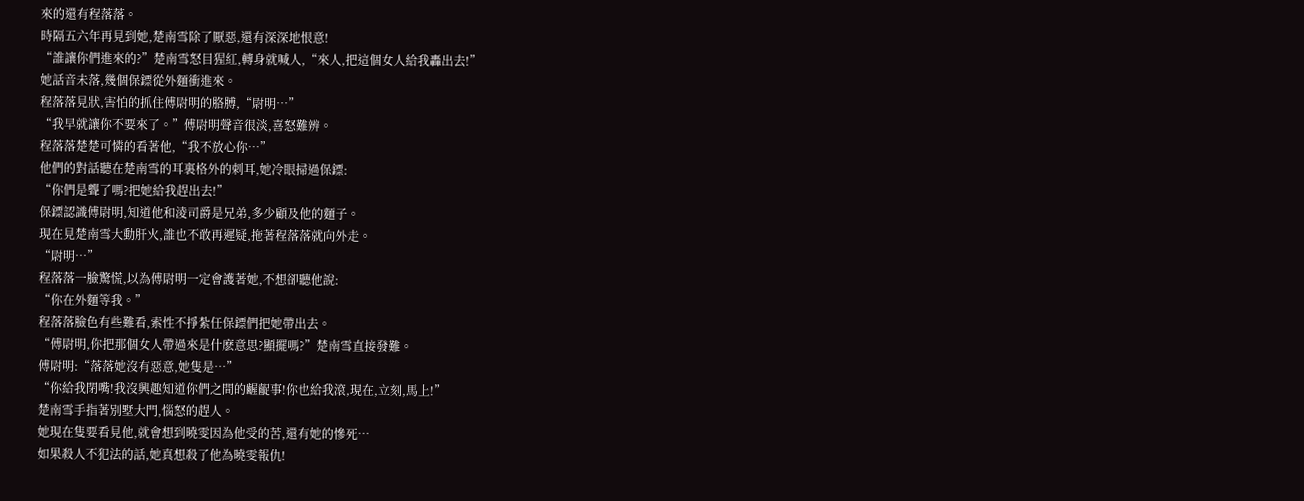來的還有程落落。
時隔五六年再見到她,楚南雪除了厭惡,還有深深地恨意!
“誰讓你們進來的?”楚南雪怒目猩紅,轉身就喊人,“來人,把這個女人給我轟出去!”
她話音未落,幾個保鏢從外麵衝進來。
程落落見狀,害怕的抓住傅尉明的胳膊,“尉明…”
“我早就讓你不要來了。”傅尉明聲音很淡,喜怒難辨。
程落落楚楚可憐的看著他,“我不放心你…”
他們的對話聽在楚南雪的耳裏格外的刺耳,她冷眼掃過保鏢:
“你們是聾了嗎?把她給我趕出去!”
保鏢認識傅尉明,知道他和淩司爵是兄弟,多少顧及他的麵子。
現在見楚南雪大動肝火,誰也不敢再遲疑,拖著程落落就向外走。
“尉明…”
程落落一臉驚慌,以為傅尉明一定會護著她,不想卻聽他說:
“你在外麵等我。”
程落落臉色有些難看,索性不掙紮任保鏢們把她帶出去。
“傅尉明,你把那個女人帶過來是什麽意思?顯擺嗎?”楚南雪直接發難。
傅尉明:“落落她沒有惡意,她隻是…”
“你給我閉嘴!我沒興趣知道你們之間的齷齪事!你也給我滾,現在,立刻,馬上!”
楚南雪手指著別墅大門,惱怒的趕人。
她現在隻要看見他,就會想到曉雯因為他受的苦,還有她的慘死…
如果殺人不犯法的話,她真想殺了他為曉雯報仇!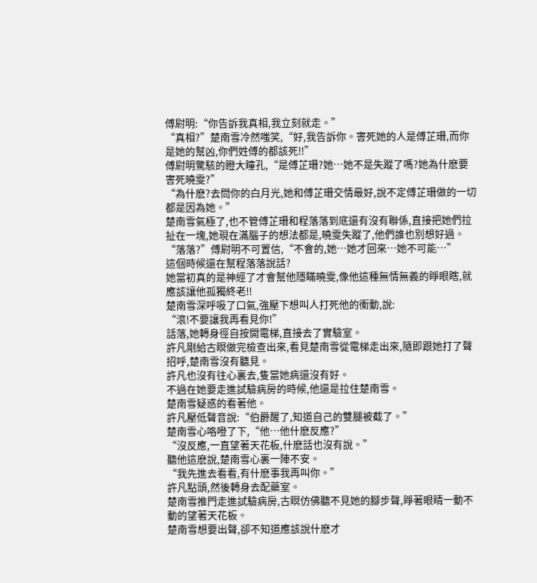傅尉明:“你告訴我真相,我立刻就走。”
“真相?”楚南雪冷然嗤笑,“好,我告訴你。害死她的人是傅芷珊,而你是她的幫凶,你們姓傅的都該死!!”
傅尉明驚駭的瞪大瞳孔,“是傅芷珊?她…她不是失蹤了嗎?她為什麽要害死曉雯?”
“為什麽?去問你的白月光,她和傅芷珊交情最好,說不定傅芷珊做的一切都是因為她。”
楚南雪氣極了,也不管傅芷珊和程落落到底還有沒有聯係,直接把她們拉扯在一塊,她現在滿腦子的想法都是,曉雯失蹤了,他們誰也別想好過。
“落落?”傅尉明不可置信,“不會的,她…她才回來…她不可能…”
這個時候還在幫程落落說話?
她當初真的是神經了才會幫他隱瞞曉雯,像他這種無情無義的睜眼瞎,就應該讓他孤獨終老!!
楚南雪深呼吸了口氣,強壓下想叫人打死他的衝動,說:
“滾!不要讓我再看見你!”
話落,她轉身徑自按開電梯,直接去了實驗室。
許凡剛給古瞑做完檢查出來,看見楚南雪從電梯走出來,隨即跟她打了聲招呼,楚南雪沒有聽見。
許凡也沒有往心裏去,隻當她病還沒有好。
不過在她要走進試驗病房的時候,他還是拉住楚南雪。
楚南雪疑惑的看著他。
許凡壓低聲音說:“伯爵醒了,知道自己的雙腿被截了。”
楚南雪心咯噔了下,“他…他什麽反應?”
“沒反應,一直望著天花板,什麽話也沒有說。”
聽他這麽說,楚南雪心裏一陣不安。
“我先進去看看,有什麽事我再叫你。”
許凡點頭,然後轉身去配藥室。
楚南雪推門走進試驗病房,古瞑仿佛聽不見她的腳步聲,睜著眼睛一動不動的望著天花板。
楚南雪想要出聲,卻不知道應該說什麽才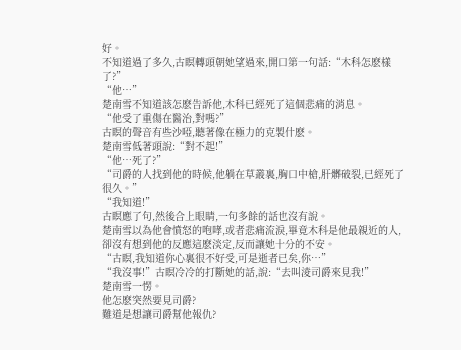好。
不知道過了多久,古瞑轉頭朝她望過來,開口第一句話:“木科怎麽樣了?”
“他…”
楚南雪不知道該怎麽告訴他,木科已經死了這個悲痛的消息。
“他受了重傷在醫治,對嗎?”
古瞑的聲音有些沙啞,聽著像在極力的克製什麽。
楚南雪低著頭說:“對不起!”
“他…死了?”
“司爵的人找到他的時候,他躺在草叢裏,胸口中槍,肝髒破裂,已經死了很久。”
“我知道!”
古瞑應了句,然後合上眼睛,一句多餘的話也沒有說。
楚南雪以為他會憤怒的咆哮,或者悲痛流淚,畢竟木科是他最親近的人,卻沒有想到他的反應這麽淡定,反而讓她十分的不安。
“古瞑,我知道你心裏很不好受,可是逝者已矣,你…”
“我沒事!”古瞑冷冷的打斷她的話,說:“去叫淩司爵來見我!”
楚南雪一愣。
他怎麽突然要見司爵?
難道是想讓司爵幫他報仇?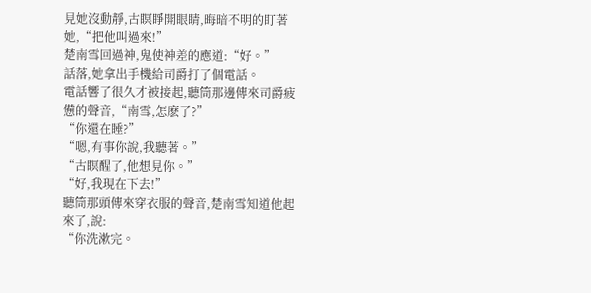見她沒動靜,古瞑睜開眼睛,晦暗不明的盯著她,“把他叫過來!”
楚南雪回過神,鬼使神差的應道:“好。”
話落,她拿出手機給司爵打了個電話。
電話響了很久才被接起,聽筒那邊傳來司爵疲憊的聲音,“南雪,怎麽了?”
“你還在睡?”
“嗯,有事你說,我聽著。”
“古瞑醒了,他想見你。”
“好,我現在下去!”
聽筒那頭傳來穿衣服的聲音,楚南雪知道他起來了,說:
“你洗漱完。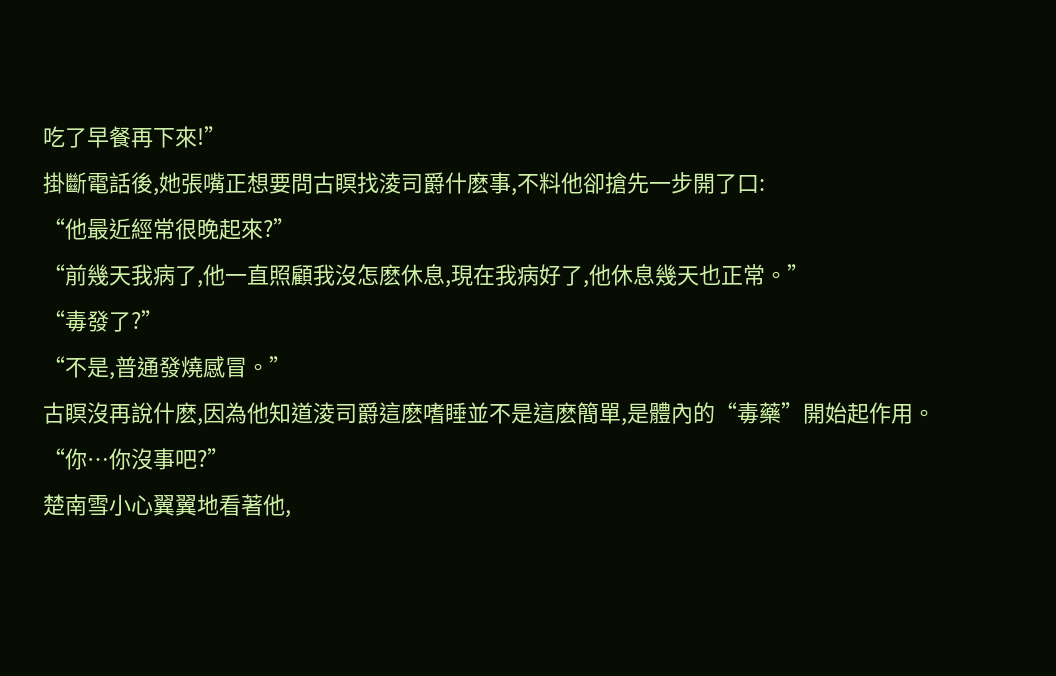吃了早餐再下來!”
掛斷電話後,她張嘴正想要問古瞑找淩司爵什麽事,不料他卻搶先一步開了口:
“他最近經常很晚起來?”
“前幾天我病了,他一直照顧我沒怎麽休息,現在我病好了,他休息幾天也正常。”
“毒發了?”
“不是,普通發燒感冒。”
古瞑沒再說什麽,因為他知道淩司爵這麽嗜睡並不是這麽簡單,是體內的“毒藥”開始起作用。
“你…你沒事吧?”
楚南雪小心翼翼地看著他,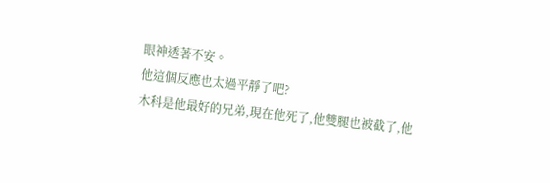眼神透著不安。
他這個反應也太過平靜了吧?
木科是他最好的兄弟,現在他死了,他雙腿也被截了,他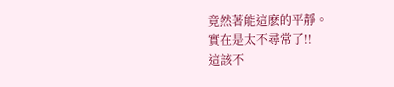竟然著能這麽的平靜。
實在是太不尋常了!!
這該不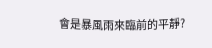會是暴風雨來臨前的平靜?